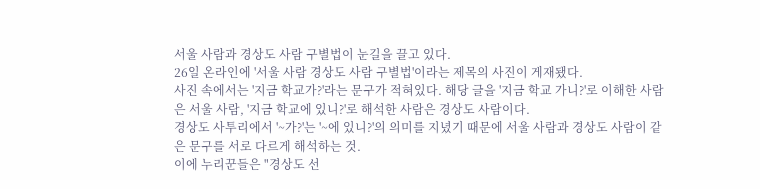서울 사람과 경상도 사람 구별법이 눈길을 끌고 있다.
26일 온라인에 '서울 사람 경상도 사람 구별법'이라는 제목의 사진이 게재됐다.
사진 속에서는 '지금 학교가?'라는 문구가 적혀있다. 해당 글을 '지금 학교 가니?'로 이해한 사람은 서울 사람, '지금 학교에 있니?'로 해석한 사람은 경상도 사람이다.
경상도 사투리에서 '~가?'는 '~에 있니?'의 의미를 지녔기 때문에 서울 사람과 경상도 사람이 같은 문구를 서로 다르게 해석하는 것.
이에 누리꾼들은 "경상도 선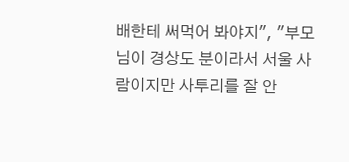배한테 써먹어 봐야지", "부모님이 경상도 분이라서 서울 사람이지만 사투리를 잘 안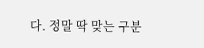다. 정말 딱 맞는 구분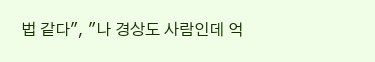법 같다", "나 경상도 사람인데 억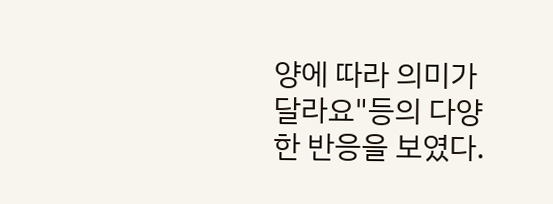양에 따라 의미가 달라요"등의 다양한 반응을 보였다.